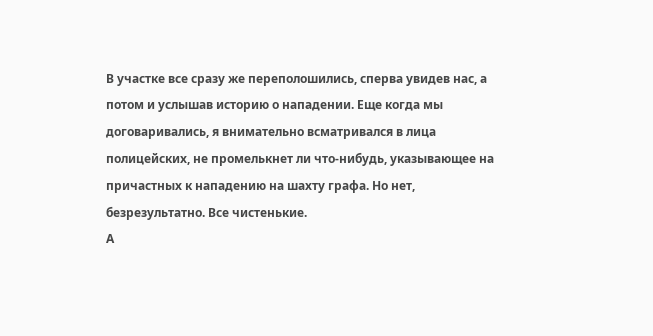В участке все сразу же переполошились, сперва увидев нас, а потом и услышав историю о нападении. Еще когда мы договаривались, я внимательно всматривался в лица полицейских, не промелькнет ли что-нибудь, указывающее на причастных к нападению на шахту графа. Но нет, безрезультатно. Все чистенькие.
А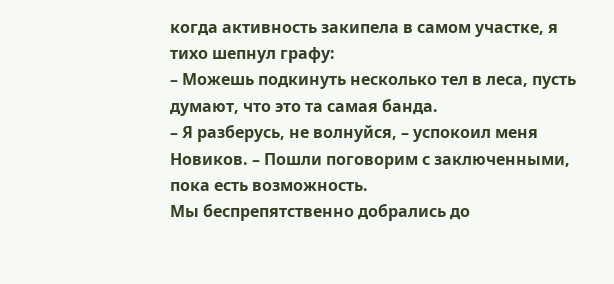когда активность закипела в самом участке, я тихо шепнул графу:
– Можешь подкинуть несколько тел в леса, пусть думают, что это та самая банда.
– Я разберусь, не волнуйся, – успокоил меня Новиков. – Пошли поговорим с заключенными, пока есть возможность.
Мы беспрепятственно добрались до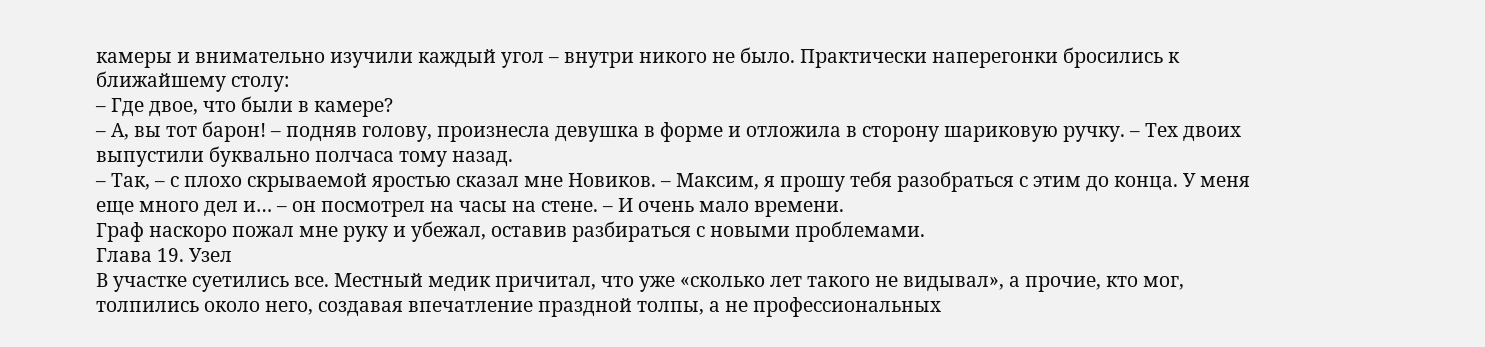камеры и внимательно изучили каждый угол – внутри никого не было. Практически наперегонки бросились к ближайшему столу:
– Где двое, что были в камере?
– А, вы тот барон! – подняв голову, произнесла девушка в форме и отложила в сторону шариковую ручку. – Тех двоих выпустили буквально полчаса тому назад.
– Так, – с плохо скрываемой яростью сказал мне Новиков. – Максим, я прошу тебя разобраться с этим до конца. У меня еще много дел и… – он посмотрел на часы на стене. – И очень мало времени.
Граф наскоро пожал мне руку и убежал, оставив разбираться с новыми проблемами.
Глава 19. Узел
В участке суетились все. Местный медик причитал, что уже «сколько лет такого не видывал», а прочие, кто мог, толпились около него, создавая впечатление праздной толпы, а не профессиональных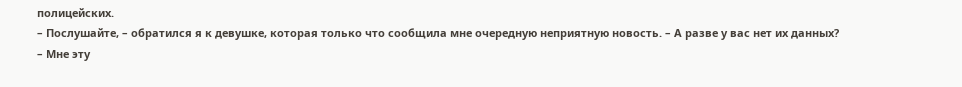полицейских.
– Послушайте, – обратился я к девушке, которая только что сообщила мне очередную неприятную новость. – А разве у вас нет их данных?
– Мне эту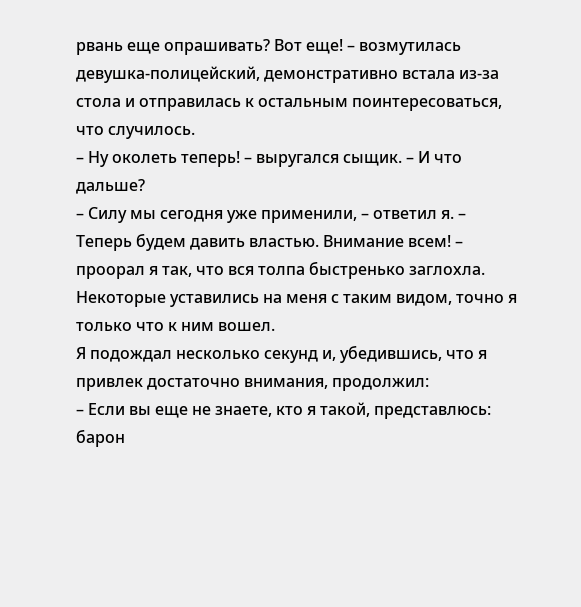рвань еще опрашивать? Вот еще! – возмутилась девушка-полицейский, демонстративно встала из-за стола и отправилась к остальным поинтересоваться, что случилось.
– Ну околеть теперь! – выругался сыщик. – И что дальше?
– Силу мы сегодня уже применили, – ответил я. – Теперь будем давить властью. Внимание всем! – проорал я так, что вся толпа быстренько заглохла. Некоторые уставились на меня с таким видом, точно я только что к ним вошел.
Я подождал несколько секунд и, убедившись, что я привлек достаточно внимания, продолжил:
– Если вы еще не знаете, кто я такой, представлюсь: барон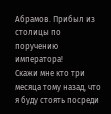Абрамов. Прибыл из столицы по поручению императора!
Скажи мне кто три месяца тому назад, что я буду стоять посреди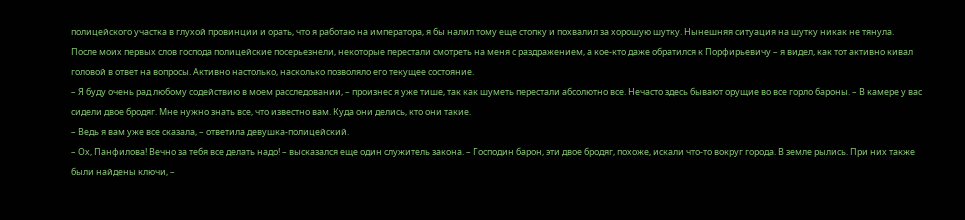полицейского участка в глухой провинции и орать, что я работаю на императора, я бы налил тому еще стопку и похвалил за хорошую шутку. Нынешняя ситуация на шутку никак не тянула.
После моих первых слов господа полицейские посерьезнели, некоторые перестали смотреть на меня с раздражением, а кое-кто даже обратился к Порфирьевичу – я видел, как тот активно кивал головой в ответ на вопросы. Активно настолько, насколько позволяло его текущее состояние.
– Я буду очень рад любому содействию в моем расследовании, – произнес я уже тише, так как шуметь перестали абсолютно все. Нечасто здесь бывают орущие во все горло бароны. – В камере у вас сидели двое бродяг. Мне нужно знать все, что известно вам. Куда они делись, кто они такие.
– Ведь я вам уже все сказала, – ответила девушка-полицейский.
– Ох, Панфилова! Вечно за тебя все делать надо! – высказался еще один служитель закона. – Господин барон, эти двое бродяг, похоже, искали что-то вокруг города. В земле рылись. При них также были найдены ключи, –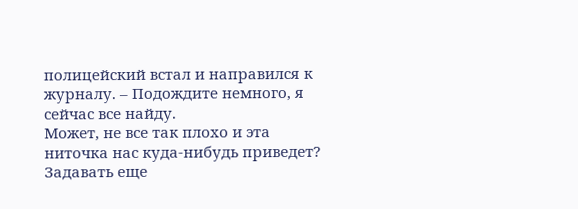полицейский встал и направился к журналу. – Подождите немного, я сейчас все найду.
Может, не все так плохо и эта ниточка нас куда-нибудь приведет? Задавать еще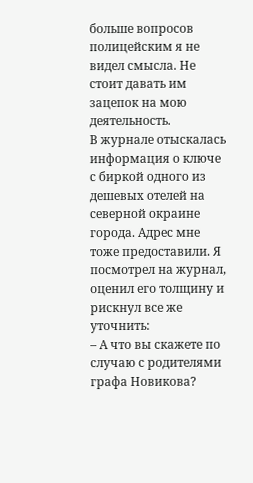больше вопросов полицейским я не видел смысла. Не стоит давать им зацепок на мою деятельность.
В журнале отыскалась информация о ключе с биркой одного из дешевых отелей на северной окраине города. Адрес мне тоже предоставили. Я посмотрел на журнал, оценил его толщину и рискнул все же уточнить:
– А что вы скажете по случаю с родителями графа Новикова?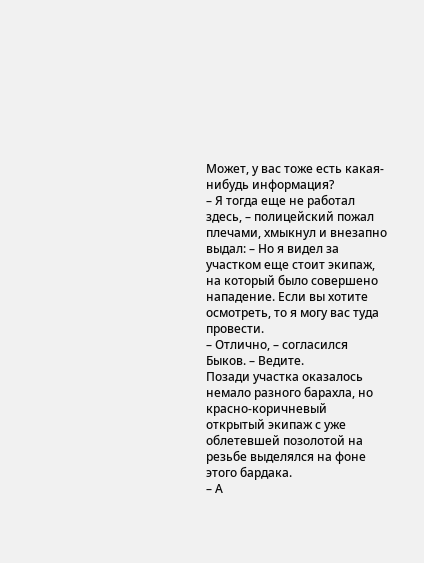Может, у вас тоже есть какая-нибудь информация?
– Я тогда еще не работал здесь, – полицейский пожал плечами, хмыкнул и внезапно выдал: – Но я видел за участком еще стоит экипаж, на который было совершено нападение. Если вы хотите осмотреть, то я могу вас туда провести.
– Отлично, – согласился Быков. – Ведите.
Позади участка оказалось немало разного барахла, но красно-коричневый открытый экипаж с уже облетевшей позолотой на резьбе выделялся на фоне этого бардака.
– А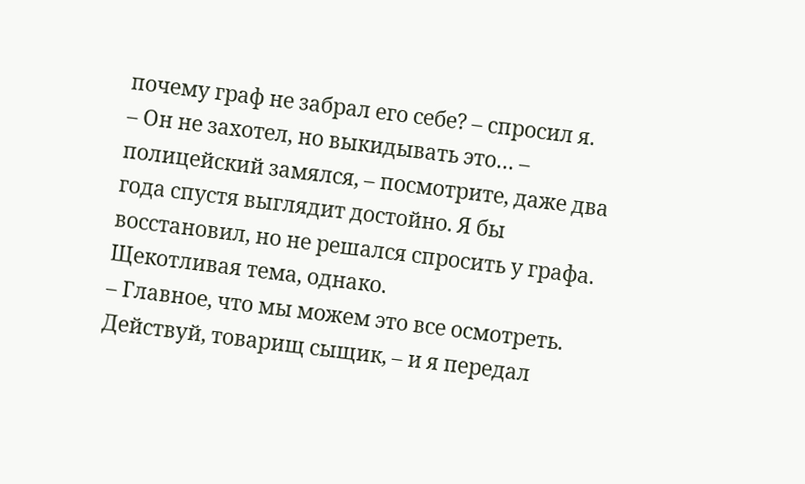почему граф не забрал его себе? – спросил я.
– Он не захотел, но выкидывать это… – полицейский замялся, – посмотрите, даже два года спустя выглядит достойно. Я бы восстановил, но не решался спросить у графа. Щекотливая тема, однако.
– Главное, что мы можем это все осмотреть. Действуй, товарищ сыщик, – и я передал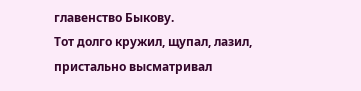главенство Быкову.
Тот долго кружил, щупал, лазил, пристально высматривал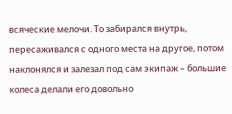всяческие мелочи. То забирался внутрь, пересаживался с одного места на другое, потом наклонялся и залезал под сам экипаж – большие колеса делали его довольно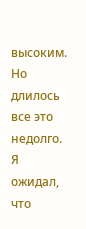высоким.
Но длилось все это недолго. Я ожидал, что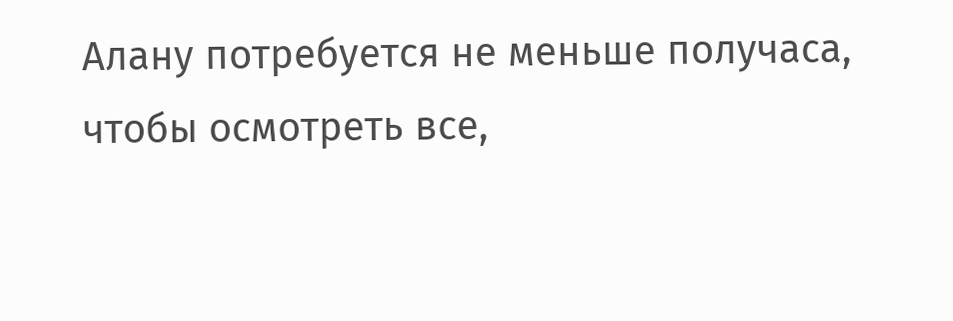Алану потребуется не меньше получаса, чтобы осмотреть все,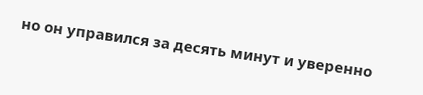но он управился за десять минут и уверенно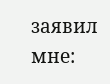заявил мне: